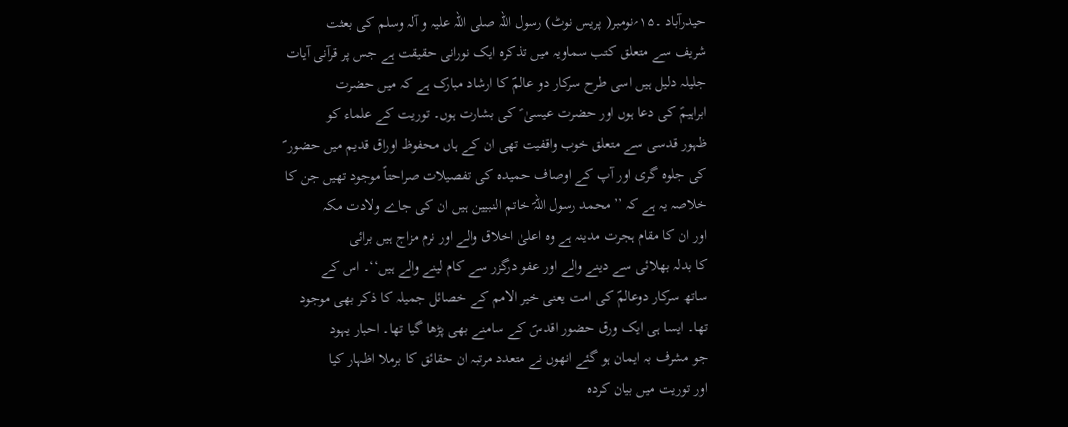حیدرآباد ۔۱۵؍نومبر( پریس نوٹ) رسول اللہ صلی اللہ علیہ و آلہ وسلم کی بعثت
شریف سے متعلق کتب سماویہ میں تذکرہ ایک نورانی حقیقت ہے جس پر قرآنی آیات
جلیلہ دلیل ہیں اسی طرح سرکار دو عالمؐ کا ارشاد مبارک ہے کہ میں حضرت
ابراہیمؑ کی دعا ہوں اور حضرت عیسیٰ ؑ کی بشارت ہوں۔ توریت کے علماء کو
ظہور قدسی سے متعلق خوب واقفیت تھی ان کے ہاں محفوظ اوراق قدیم میں حضور ؐ
کی جلوہ گری اور آپ کے اوصاف حمیدہ کی تفصیلات صراحتاً موجود تھیں جن کا
خلاصہ یہ ہے کہ ’’محمد رسول اللہؐ خاتم النبیین ہیں ان کی جاے ولادت مکہ
اور ان کا مقام ہجرت مدینہ ہے وہ اعلیٰ اخلاق والے اور نرم مزاج ہیں برائی
کا بدلہ بھلائی سے دینے والے اور عفو درگزر سے کام لینے والے ہیں‘‘۔ اس کے
ساتھ سرکار دوعالمؐ کی امت یعنی خیر الامم کے خصائل جمیلہ کا ذکر بھی موجود
تھا۔ ایسا ہی ایک ورق حضور اقدسؐ کے سامنے بھی پڑھا گیا تھا۔ احبار یہود
جو مشرف بہ ایمان ہو گئے انھوں نے متعدد مرتبہ ان حقائق کا برملا اظہار کیا
اور توریت میں بیان کردہ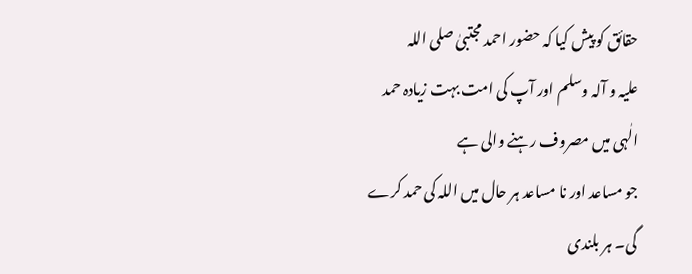حقائق کو پیش کیا کہ حضور احمد مجتبیٰ صلی اللہ
علیہ و آلہ وسلم اور آپ کی امت بہت زیادہ حمد الٰہی میں مصروف رہنے والی ہے
جو مساعد اور نا مساعد ہر حال میں اللہ کی حمد کرے گی۔ ہر بلندی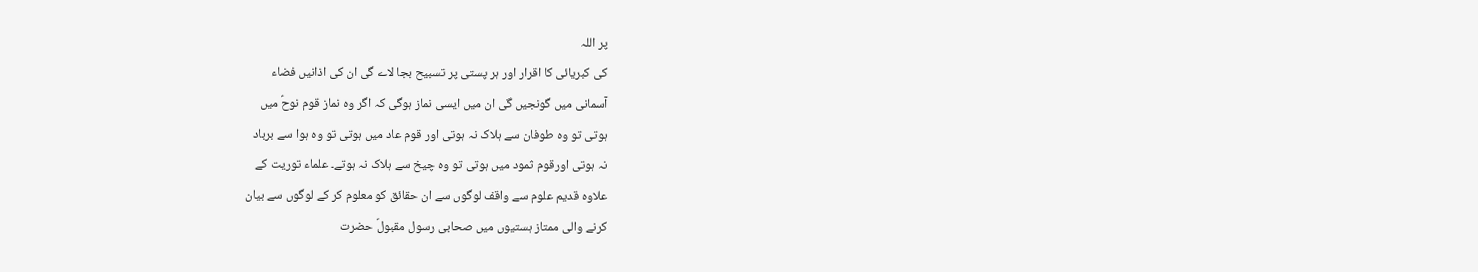پر اللہ
کی کبریائی کا اقرار اور ہر پستی پر تسبیح بجا لاے گی ان کی اذانیں فضاء
آسمانی میں گونجیں گی ان میں ایسی نماز ہوگی کہ اگر وہ نماز قوم نوحؑ میں
ہوتی تو وہ طوفان سے ہلاک نہ ہوتی اور قوم عاد میں ہوتی تو وہ ہوا سے برباد
نہ ہوتی اورقوم ثمود میں ہوتی تو وہ چیخ سے ہلاک نہ ہوتے۔ علماء توریت کے
علاوہ قدیم علوم سے واقف لوگوں سے ان حقائق کو معلوم کر کے لوگوں سے بیان
کرنے والی ممتاز ہستیوں میں صحابی رسول مقبولؐ حضرت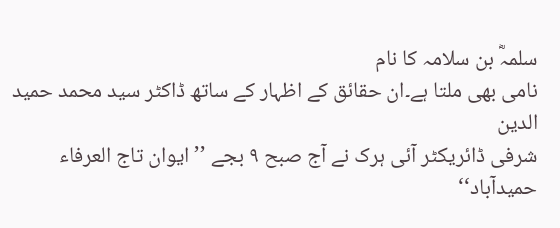سلمہؓ بن سلامہ کا نام
نامی بھی ملتا ہے۔ان حقائق کے اظہار کے ساتھ ڈاکٹر سید محمد حمید الدین
شرفی ڈائریکٹر آئی ہرک نے آج صبح ۹ بجے ’’ایوان تاج العرفاء حمیدآباد‘‘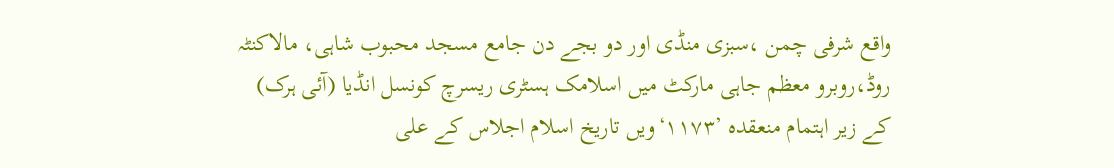واقع شرفی چمن ،سبزی منڈی اور دو بجے دن جامع مسجد محبوب شاہی، مالاکنٹہ
روڈ،روبرو معظم جاہی مارکٹ میں اسلامک ہسٹری ریسرچ کونسل انڈیا (آئی ہرک)
کے زیر اہتمام منعقدہ ’۱۱۷۳‘ویں تاریخ اسلام اجلاس کے علی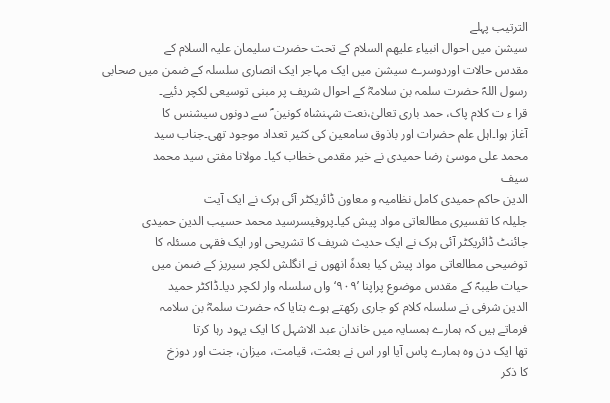الترتیب پہلے
سیشن میں احوال انبیاء علیھم السلام کے تحت حضرت سلیمان علیہ السلام کے
مقدس حالات اوردوسرے سیشن میں ایک مہاجر ایک انصاری سلسلہ کے ضمن میں صحابی
رسول اللہؐ حضرت سلمہ بن سلامہؓ کے احوال شریف پر مبنی توسیعی لکچر دئیے۔
قرا ء ت کلام پاک، حمد باری تعالیٰ،نعت شہنشاہ کونین ؐ سے دونوں سیشنس کا
آغاز ہوا۔اہل علم حضرات اور باذوق سامعین کی کثیر تعداد موجود تھی۔جناب سید
محمد علی موسیٰ رضا حمیدی نے خیر مقدمی خطاب کیا۔ مولانا مفتی سید محمد
سیف
الدین حاکم حمیدی کامل نظامیہ و معاون ڈائریکٹر آئی ہرک نے ایک آیت
جلیلہ کا تفسیری مطالعاتی مواد پیش کیا۔پروفیسرسید محمد حسیب الدین حمیدی
جائنٹ ڈائریکٹر آئی ہرک نے ایک حدیث شریف کا تشریحی اور ایک فقہی مسئلہ کا
توضیحی مطالعاتی مواد پیش کیا بعدہٗ انھوں نے انگلش لکچر سیریز کے ضمن میں
حیات طیبہؐ کے مقدس موضوع پراپنا ’۹۰۹‘ واں سلسلہ وار لکچر دیا۔ڈاکٹر حمید
الدین شرفی نے سلسلہ کلام کو جاری رکھتے ہوے بتایا کہ حضرت سلمہؓ بن سلامہ
فرماتے ہیں کہ ہمارے ہمسایہ میں خاندان عبد الاشہل کا ایک یہود رہا کرتا
تھا ایک دن وہ ہمارے پاس آیا اور اس نے بعثت، قیامت، میزان، جنت اور دوزخ
کا ذکر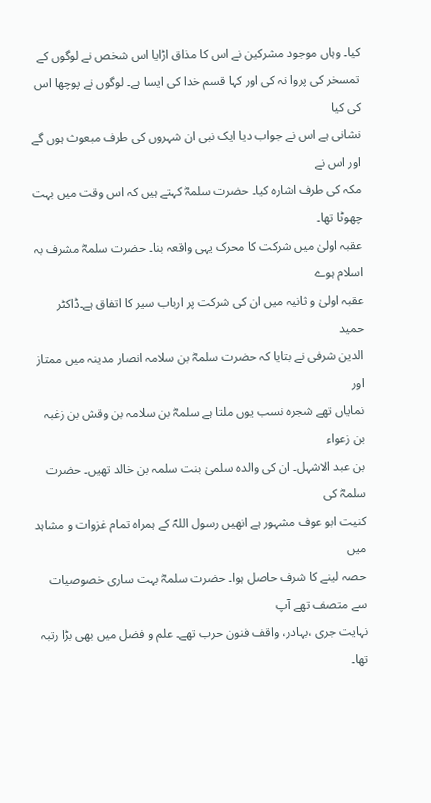کیا۔ وہاں موجود مشرکین نے اس کا مذاق اڑایا اس شخص نے لوگوں کے
تمسخر کی پروا نہ کی اور کہا قسم خدا کی ایسا ہے۔ لوگوں نے پوچھا اس کی کیا
نشانی ہے اس نے جواب دیا ایک نبی ان شہروں کی طرف مبعوث ہوں گے اور اس نے
مکہ کی طرف اشارہ کیا۔ حضرت سلمہؓ کہتے ہیں کہ اس وقت میں بہت چھوٹا تھا۔
عقبہ اولیٰ میں شرکت کا محرک یہی واقعہ بنا۔ حضرت سلمہؓ مشرف بہ اسلام ہوے
عقبہ اولیٰ و ثانیہ میں ان کی شرکت پر ارباب سیر کا اتفاق ہے۔ڈاکٹر حمید
الدین شرفی نے بتایا کہ حضرت سلمہؓ بن سلامہ انصار مدینہ میں ممتاز اور
نمایاں تھے شجرہ نسب یوں ملتا ہے سلمہؓ بن سلامہ بن وقش بن زغبہ بن زعواء
بن عبد الاشہل۔ ان کی والدہ سلمیٰ بنت سلمہ بن خالد تھیں۔ حضرت سلمہؓ کی
کنیت ابو عوف مشہور ہے انھیں رسول اللہؐ کے ہمراہ تمام غزوات و مشاہد میں
حصہ لینے کا شرف حاصل ہوا۔ حضرت سلمہؓ بہت ساری خصوصیات سے متصف تھے آپ
نہایت جری ،بہادر، واقف فنون حرب تھے۔ علم و فضل میں بھی بڑا رتبہ تھا۔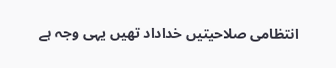انتظامی صلاحیتیں خداداد تھیں یہی وجہ ہے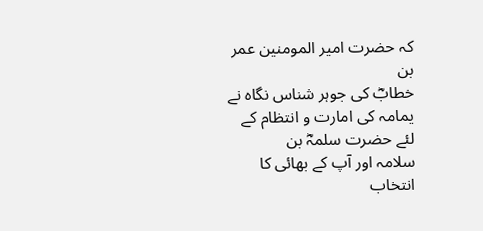کہ حضرت امیر المومنین عمر بن
خطابؓ کی جوہر شناس نگاہ نے یمامہ کی امارت و انتظام کے لئے حضرت سلمہؓ بن
سلامہ اور آپ کے بھائی کا انتخاب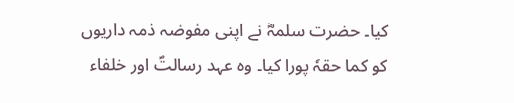کیا۔ حضرت سلمہؓ نے اپنی مفوضہ ذمہ داریوں
کو کما حقہٗ پورا کیا۔ وہ عہد رسالتؐ اور خلفاء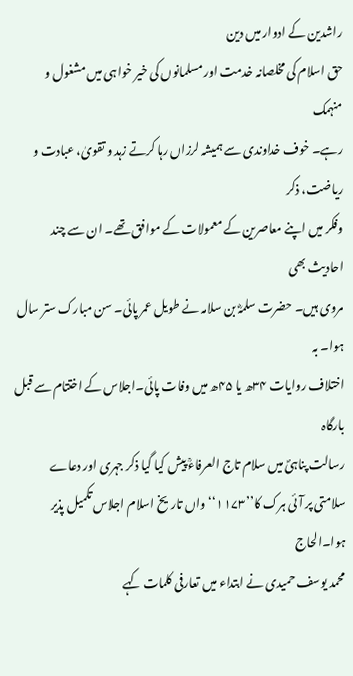راشدین کے ادوار میں دین
حق اسلام کی مخلصانہ خدمت اور مسلمانوں کی خیر خواہی میں مشغول و منہمک
رہے۔ خوف خداوندی سے ہمیشہ لرزاں رہا کرتے زہد و تقویٰ، عبادت و ریاضت، ذکر
وفکر میں اپنے معاصرین کے معمولات کے موافق تھے۔ ان سے چند احادیث بھی
مروی ہیں۔ حضرت سلمہؓ بن سلامہ نے طویل عمر پائی۔ سن مبارک ستر سال ہوا۔ بہ
اختلاف روایات ۳۴ھ یا ۴۵ھ میں وفات پائی۔اجلاس کے اختتام سے قبل بارگاہ
رسالت پناہیؐ میں سلام تاج العرفاءؒ پیش کیا گیا ذکر جہری اور دعاے
سلامتی پر آئی ہرک کا’’۱۱۷۳‘‘ واں تاریخ اسلام اجلاس تکمیل پذیر ہوا۔الحاج
محمد یوسف حمیدی نے ابتداء میں تعارفی کلمات کہے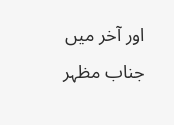اور آخر میں جناب مظہر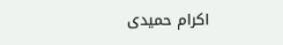اکرام حمیدی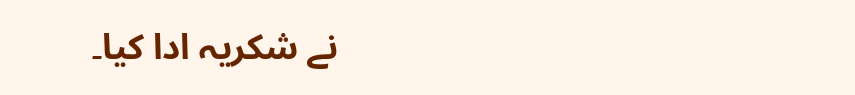نے شکریہ ادا کیا۔